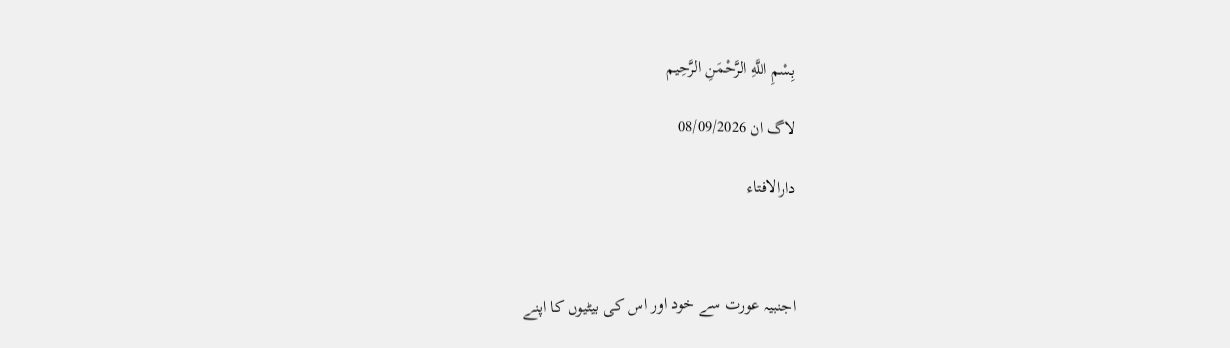بِسْمِ اللَّهِ الرَّحْمَنِ الرَّحِيم

لاگ ان 08/09/2026

دارالافتاء



اجنبیہ عورت سے خود اور اس کی بیٹیوں کا اپنے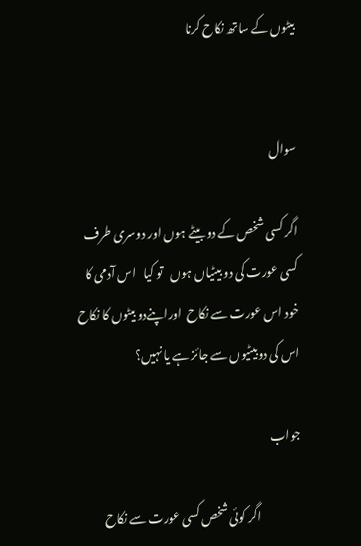بیٹوں کے ساتھ نکاح کرنا


سوال

اگر کسی شخص کے دو بیٹے ہوں اور دوسری طرف کسی عورت کی دو بیٹیاں ہوں   تو کیا   اس آدمی کا خود اس عورت سے نکاح  اوراپنےدو بیٹوں کا نکاح اس کی دوبیٹیوں سے جائز ہے یا نہیں؟

جواب

                 اگر کوئی شخص کسی عورت سے نکاح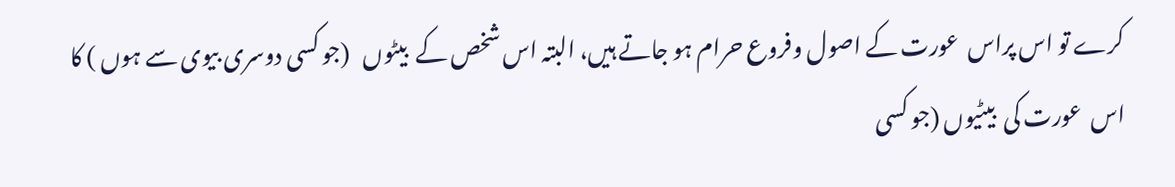کرے تو اس پراس  عورت کے اصول وفروع حرام ہو جاتے ہیں، البتہ اس شخص کے  بیٹوں   (جو کسی دوسری بیوی سے ہوں ) کا اس  عورت کی  بیٹیوں (جو کسی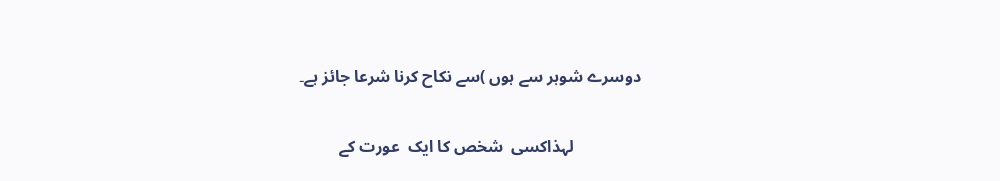دوسرے شوہر سے ہوں )سے نکاح کرنا شرعا جائز ہے۔

                لہذاکسی  شخص کا ایک  عورت کے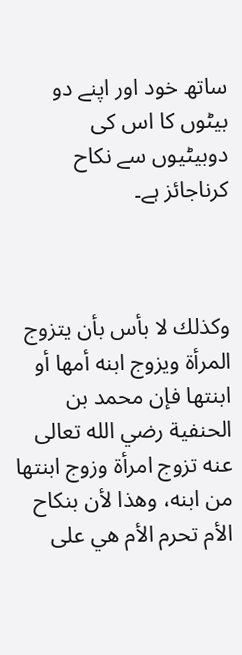ساتھ خود اور اپنے دو بیٹوں کا اس کی  دوبیٹیوں سے نکاح کرناجائز ہے۔



وكذلك لا بأس بأن يتزوج المرأة ويزوج ابنه أمها أو ابنتها فإن محمد بن الحنفية رضي الله تعالى عنه تزوج امرأة وزوج ابنتها من ابنه، وهذا لأن بنكاح الأم تحرم الأم هي على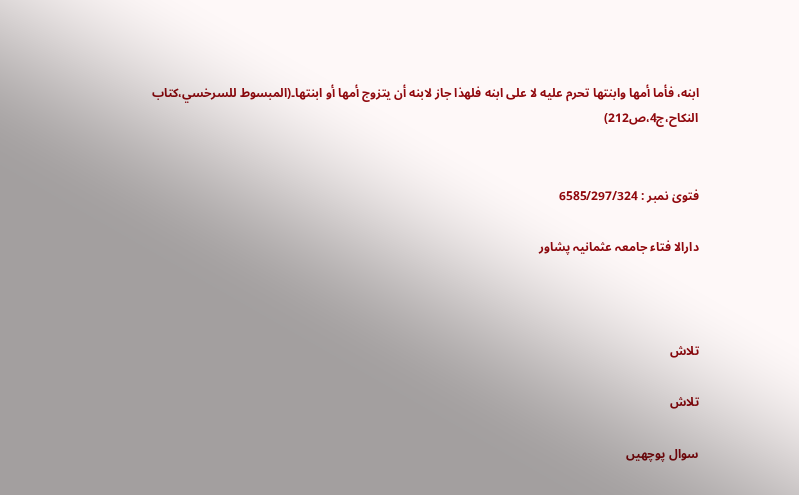ابنه، فأما أمها وابنتها تحرم عليه لا على ابنه فلهذا جاز لابنه أن يتزوج أمها أو ابنتها۔(المبسوط للسرخسي،كتاب النكاح،ج4،ص212)


فتویٰ نمبر : 6585/297/324

دارالا فتاء جامعہ عثمانیہ پشاور



تلاش

تلاش

سوال پوچھیں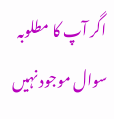اگر آپ کا مطلوبہ سوال موجود نہیں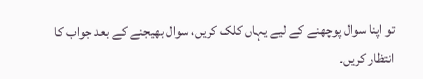تو اپنا سوال پوچھنے کے لیے یہاں کلک کریں، سوال بھیجنے کے بعد جواب کا انتظار کریں۔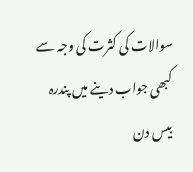سوالات کی کثرت کی وجہ سے کبھی جواب دینے میں پندرہ بیس دن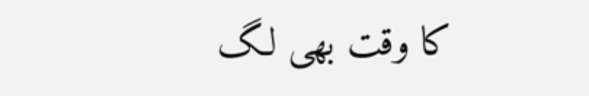کا وقت بھی لگ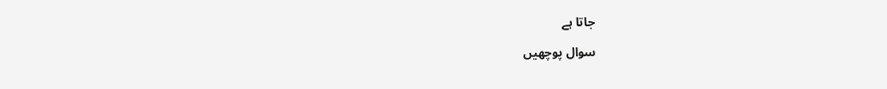جاتا ہے

سوال پوچھیں